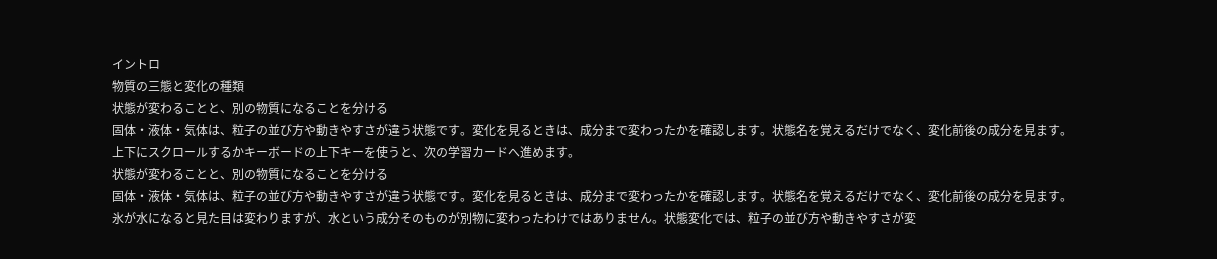イントロ
物質の三態と変化の種類
状態が変わることと、別の物質になることを分ける
固体・液体・気体は、粒子の並び方や動きやすさが違う状態です。変化を見るときは、成分まで変わったかを確認します。状態名を覚えるだけでなく、変化前後の成分を見ます。
上下にスクロールするかキーボードの上下キーを使うと、次の学習カードへ進めます。
状態が変わることと、別の物質になることを分ける
固体・液体・気体は、粒子の並び方や動きやすさが違う状態です。変化を見るときは、成分まで変わったかを確認します。状態名を覚えるだけでなく、変化前後の成分を見ます。
氷が水になると見た目は変わりますが、水という成分そのものが別物に変わったわけではありません。状態変化では、粒子の並び方や動きやすさが変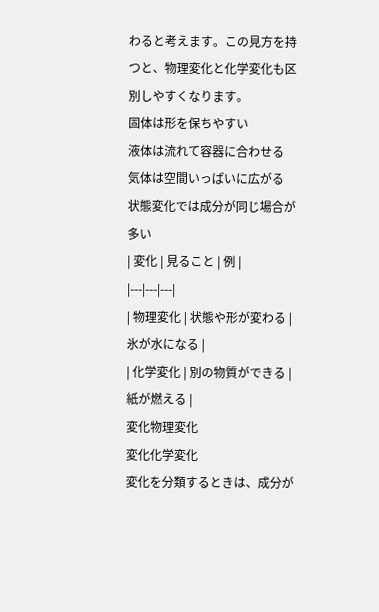わると考えます。この見方を持つと、物理変化と化学変化も区別しやすくなります。
固体は形を保ちやすい
液体は流れて容器に合わせる
気体は空間いっぱいに広がる
状態変化では成分が同じ場合が多い
| 変化 | 見ること | 例 |
|---|---|---|
| 物理変化 | 状態や形が変わる | 氷が水になる |
| 化学変化 | 別の物質ができる | 紙が燃える |
変化物理変化
変化化学変化
変化を分類するときは、成分が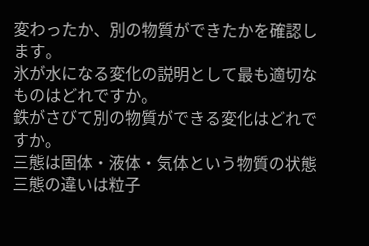変わったか、別の物質ができたかを確認します。
氷が水になる変化の説明として最も適切なものはどれですか。
鉄がさびて別の物質ができる変化はどれですか。
三態は固体・液体・気体という物質の状態
三態の違いは粒子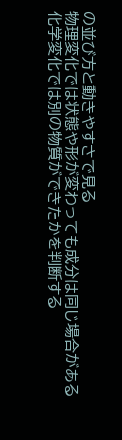の並び方と動きやすさで見る
物理変化では状態や形が変わっても成分は同じ場合がある
化学変化では別の物質ができたかを判断する